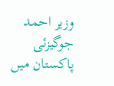وزیر احمد جوگیزئی
پاکستان میں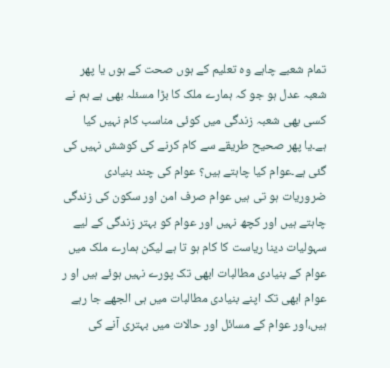تمام شعبے چاہے وہ تعلیم کے ہوں صحت کے ہوں یا پھر شعبہ عدل ہو جو کہ ہمارے ملک کا بڑا مسئلہ بھی ہے ہم نے کسی بھی شعبہ زندگی میں کوئی مناسب کام نہیں کیا ہے۔یا پھر صحیح طریقے سے کام کرنے کی کوشش نہیں کی گئی ہے۔عوام کیا چاہتے ہیں؟ عوام کی چند بنیادی ضروریات ہو تی ہیں عوام صرف امن اور سکون کی زندگی چاہتے ہیں اور کچھ نہیں اور عوام کو بہتر زندگی کے لیے سہولیات دینا ریاست کا کام ہو تا ہے لیکن ہمارے ملک میں عوام کے بنیادی مطالبات ابھی تک پورے نہیں ہوئے ہیں او ر عوام ابھی تک اپنے بنیادی مطالبات میں ہی الجھے جا رہے ہیں،اور عوام کے مسائل اور حالات میں بہتری آنے کی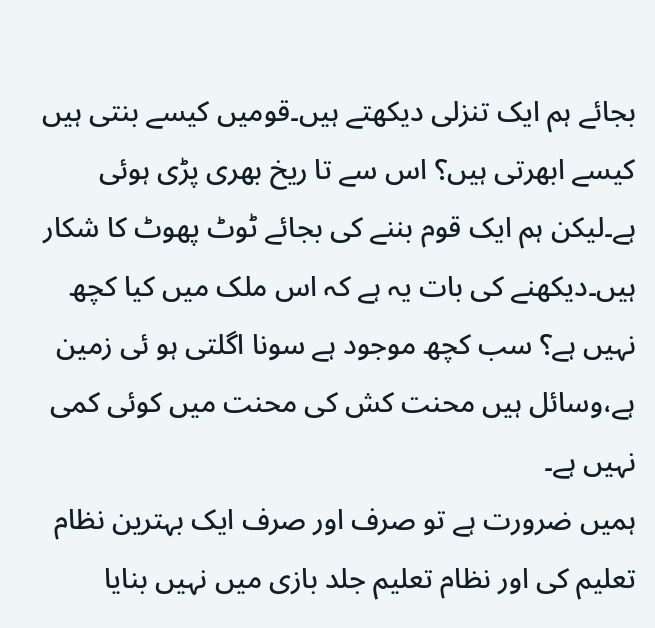بجائے ہم ایک تنزلی دیکھتے ہیں۔قومیں کیسے بنتی ہیں کیسے ابھرتی ہیں؟ اس سے تا ریخ بھری پڑی ہوئی ہے۔لیکن ہم ایک قوم بننے کی بجائے ٹوٹ پھوٹ کا شکار ہیں۔دیکھنے کی بات یہ ہے کہ اس ملک میں کیا کچھ نہیں ہے؟ سب کچھ موجود ہے سونا اگلتی ہو ئی زمین ہے،وسائل ہیں محنت کش کی محنت میں کوئی کمی نہیں ہے۔
ہمیں ضرورت ہے تو صرف اور صرف ایک بہترین نظام تعلیم کی اور نظام تعلیم جلد بازی میں نہیں بنایا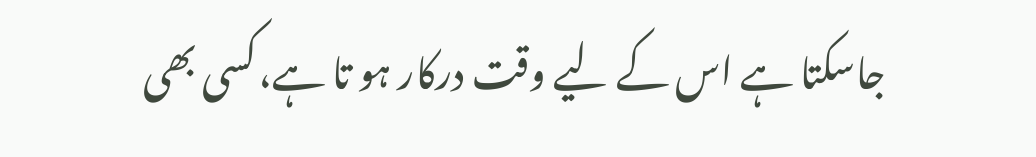جاسکتا ہے اس کے لیے وقت درکار ہو تا ہے،کسی بھی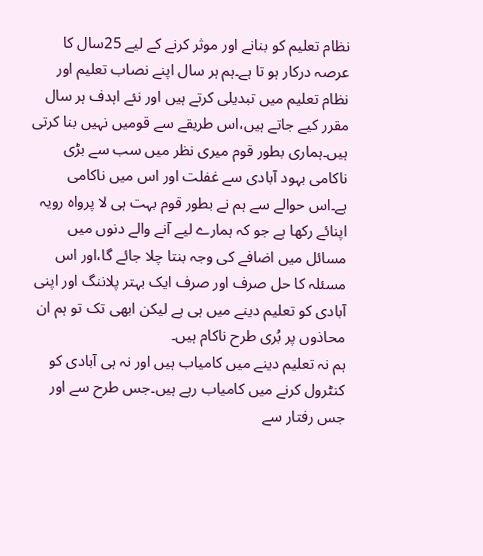نظام تعلیم کو بنانے اور موثر کرنے کے لیے 25سال کا عرصہ درکار ہو تا ہے۔ہم ہر سال اپنے نصاب تعلیم اور نظام تعلیم میں تبدیلی کرتے ہیں اور نئے اہدف ہر سال مقرر کیے جاتے ہیں،اس طریقے سے قومیں نہیں بنا کرتی ہیں۔ہماری بطور قوم میری نظر میں سب سے بڑی ناکامی بہود آبادی سے غفلت اور اس میں ناکامی ہے۔اس حوالے سے ہم نے بطور قوم بہت ہی لا پرواہ رویہ اپنائے رکھا ہے جو کہ ہمارے لیے آنے والے دنوں میں مسائل میں اضافے کی وجہ بنتا چلا جائے گا،اور اس مسئلہ کا حل صرف اور صرف ایک بہتر پلاننگ اور اپنی آبادی کو تعلیم دینے میں ہی ہے لیکن ابھی تک تو ہم ان محاذوں پر بُری طرح ناکام ہیں۔
ہم نہ تعلیم دینے میں کامیاب ہیں اور نہ ہی آبادی کو کنٹرول کرنے میں کامیاب رہے ہیں۔جس طرح سے اور جس رفتار سے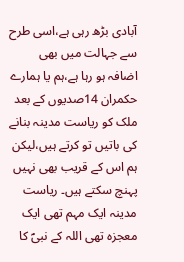آبادی بڑھ رہی ہے،اسی طرح سے جہالت میں بھی اضافہ ہو رہا ہے،ہم یا ہمارے حکمران 14صدیوں کے بعد ملک کو ریاست مدینہ بنانے کی باتیں تو کرتے ہیں،لیکن ہم اس کے قریب بھی نہیں پہنچ سکتے ہیں۔ ریاست مدینہ ایک مہم تھی ایک معجزہ تھی اللہ کے نبیؐ کا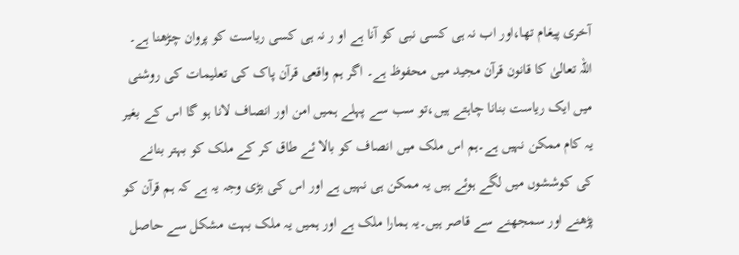آخری پیغام تھا،اور اب نہ ہی کسی نبی کو آنا ہے او ر نہ ہی کسی ریاست کو پروان چڑھنا ہے۔
اللہ تعالیٰ کا قانون قرآن مجید میں محفوظ ہے۔ اگر ہم واقعی قرآن پاک کی تعلیمات کی روشنی میں ایک ریاست بنانا چاہتے ہیں،تو سب سے پہلے ہمیں امن اور انصاف لانا ہو گا اس کے بغیر یہ کام ممکن نہیں ہے۔ہم اس ملک میں انصاف کو بالا ئے طاق کر کے ملک کو بہتر بنانے کی کوششوں میں لگے ہوئے ہیں یہ ممکن ہی نہیں ہے اور اس کی بڑی وجہ یہ ہے کہ ہم قرآن کو پڑھنے اور سمجھنے سے قاصر ہیں۔یہ ہمارا ملک ہے اور ہمیں یہ ملک بہت مشکل سے حاصل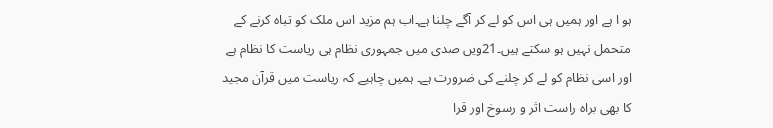ہو ا ہے اور ہمیں ہی اس کو لے کر آگے چلنا ہے۔اب ہم مزید اس ملک کو تباہ کرنے کے متحمل نہیں ہو سکتے ہیں۔21ویں صدی میں جمہوری نظام ہی ریاست کا نظام ہے اور اسی نظام کو لے کر چلنے کی ضرورت ہے۔ ہمیں چاہیے کہ ریاست میں قرآن مجید کا بھی براہ راست اثر و رسوخ اور قرا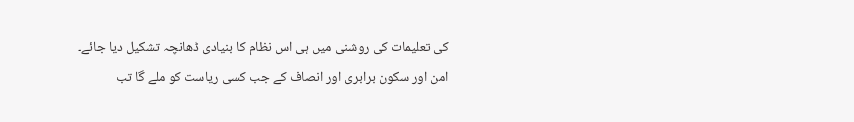کی تعلیمات کی روشنی میں ہی اس نظام کا بنیادی ڈھانچہ تشکیل دیا جائے۔
امن اور سکون برابری اور انصاف کے جب کسی ریاست کو ملے گا تب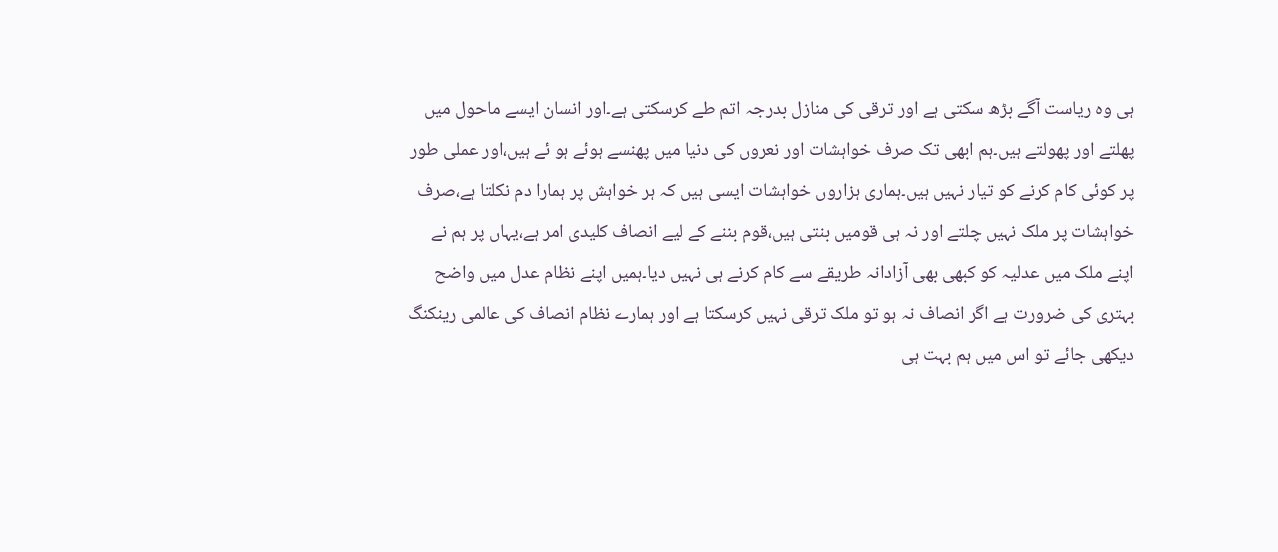ہی وہ ریاست آگے بڑھ سکتی ہے اور ترقی کی منازل بدرجہ اتم طے کرسکتی ہے۔اور انسان ایسے ماحول میں پھلتے اور پھولتے ہیں۔ہم ابھی تک صرف خواہشات اور نعروں کی دنیا میں پھنسے ہوئے ہو ئے ہیں،اور عملی طور پر کوئی کام کرنے کو تیار نہیں ہیں۔ہماری ہزاروں خواہشات ایسی ہیں کہ ہر خواہش پر ہمارا دم نکلتا ہے،صرف خواہشات پر ملک نہیں چلتے اور نہ ہی قومیں بنتی ہیں،قوم بننے کے لیے انصاف کلیدی امر ہے،یہاں پر ہم نے اپنے ملک میں عدلیہ کو کبھی بھی آزادانہ طریقے سے کام کرنے ہی نہیں دیا۔ہمیں اپنے نظام عدل میں واضح بہتری کی ضرورت ہے اگر انصاف نہ ہو تو ملک ترقی نہیں کرسکتا ہے اور ہمارے نظام انصاف کی عالمی رینکنگ دیکھی جائے تو اس میں ہم بہت ہی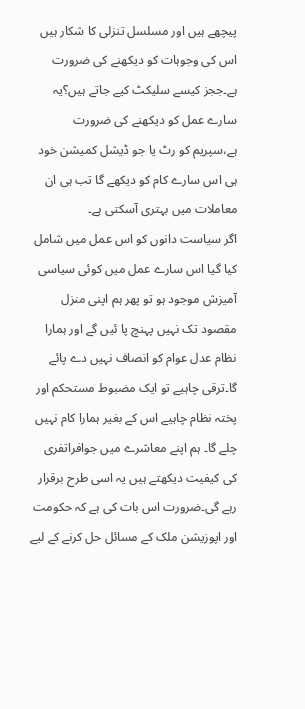پیچھے ہیں اور مسلسل تنزلی کا شکار ہیں اس کی وجوہات کو دیکھنے کی ضرورت ہے۔ججز کیسے سلیکٹ کیے جاتے ہیں؟یہ سارے عمل کو دیکھنے کی ضرورت ہے،سپریم کو رٹ یا جو ڈیشل کمیشن خود ہی اس سارے کام کو دیکھے گا تب ہی ان معاملات میں بہتری آسکتی ہے۔
اگر سیاست دانوں کو اس عمل میں شامل کیا گیا اس سارے عمل میں کوئی سیاسی آمیزش موجود ہو تو پھر ہم اپنی منزل مقصود تک نہیں پہنچ پا ئیں گے اور ہمارا نظام عدل عوام کو انصاف نہیں دے پائے گا۔ترقی چاہیے تو ایک مضبوط مستحکم اور پختہ نظام چاہیے اس کے بغیر ہمارا کام نہیں چلے گا۔ ہم اپنے معاشرے میں جوافراتفری کی کیفیت دیکھتے ہیں یہ اسی طرح برقرار رہے گی۔ضرورت اس بات کی ہے کہ حکومت اور اپوزیشن ملک کے مسائل حل کرنے کے لیے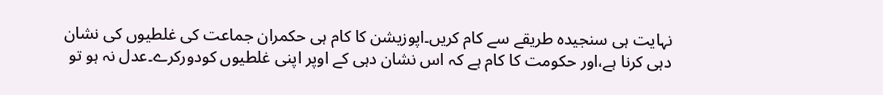نہایت ہی سنجیدہ طریقے سے کام کریں۔اپوزیشن کا کام ہی حکمران جماعت کی غلطیوں کی نشان دہی کرنا ہے،اور حکومت کا کام ہے کہ اس نشان دہی کے اوپر اپنی غلطیوں کودورکرے۔عدل نہ ہو تو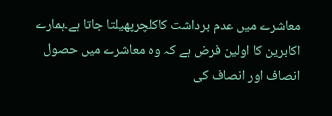معاشرے میں عدم برداشت کاکلچرپھیلتا جاتا ہے۔ہمارے اکابرین کا اولین فرض ہے کہ وہ معاشرے میں حصول انصاف اور انصاف کی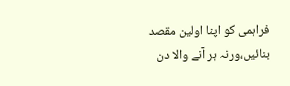فراہمی کو اپنا اولین مقصد بنائیں،ورنہ ہر آنے والا دن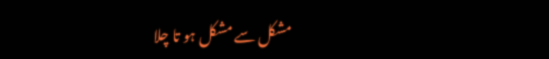مشکل سے مشکل ہو تا چلا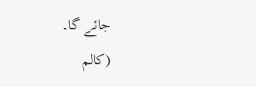جائے گا۔
(کالم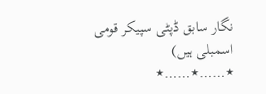نگار سابق ڈپٹی سپیکر قومی اسمبلی ہیں)
٭……٭……٭